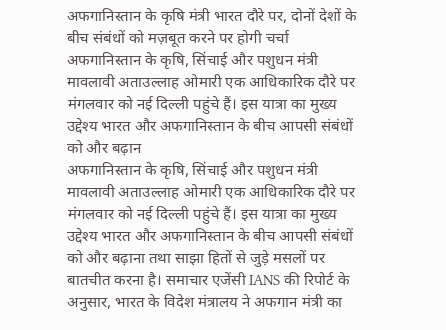अफगानिस्तान के कृषि मंत्री भारत दौरे पर, दोनों देशों के बीच संबंधों को मज़बूत करने पर होगी चर्चा
अफगानिस्तान के कृषि, सिंचाई और पशुधन मंत्री मावलावी अताउल्लाह ओमारी एक आधिकारिक दौरे पर मंगलवार को नई दिल्ली पहुंचे हैं। इस यात्रा का मुख्य उद्देश्य भारत और अफगानिस्तान के बीच आपसी संबंधों को और बढ़ान
अफगानिस्तान के कृषि, सिंचाई और पशुधन मंत्री मावलावी अताउल्लाह ओमारी एक आधिकारिक दौरे पर मंगलवार को नई दिल्ली पहुंचे हैं। इस यात्रा का मुख्य उद्देश्य भारत और अफगानिस्तान के बीच आपसी संबंधों को और बढ़ाना तथा साझा हितों से जुड़े मसलों पर बातचीत करना है। समाचार एजेंसी IANS की रिपोर्ट के अनुसार, भारत के विदेश मंत्रालय ने अफगान मंत्री का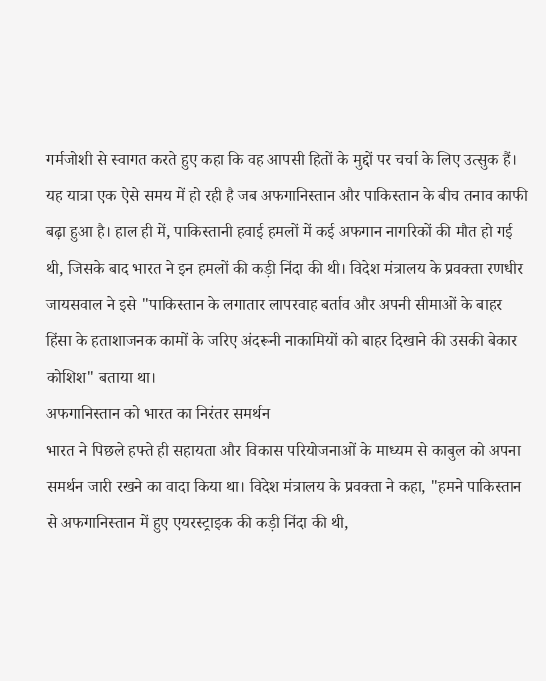गर्मजोशी से स्वागत करते हुए कहा कि वह आपसी हितों के मुद्दों पर चर्चा के लिए उत्सुक हैं।
यह यात्रा एक ऐसे समय में हो रही है जब अफगानिस्तान और पाकिस्तान के बीच तनाव काफी बढ़ा हुआ है। हाल ही में, पाकिस्तानी हवाई हमलों में कई अफगान नागरिकों की मौत हो गई थी, जिसके बाद भारत ने इन हमलों की कड़ी निंदा की थी। विदेश मंत्रालय के प्रवक्ता रणधीर जायसवाल ने इसे "पाकिस्तान के लगातार लापरवाह बर्ताव और अपनी सीमाओं के बाहर हिंसा के हताशाजनक कामों के जरिए अंदरूनी नाकामियों को बाहर दिखाने की उसकी बेकार कोशिश" बताया था।
अफगानिस्तान को भारत का निरंतर समर्थन
भारत ने पिछले हफ्ते ही सहायता और विकास परियोजनाओं के माध्यम से काबुल को अपना समर्थन जारी रखने का वादा किया था। विदेश मंत्रालय के प्रवक्ता ने कहा, "हमने पाकिस्तान से अफगानिस्तान में हुए एयरस्ट्राइक की कड़ी निंदा की थी,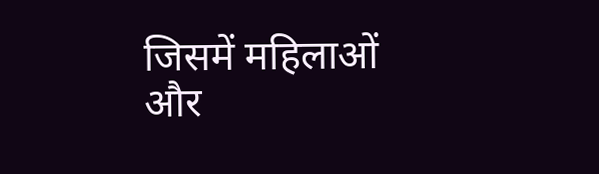जिसमें महिलाओं और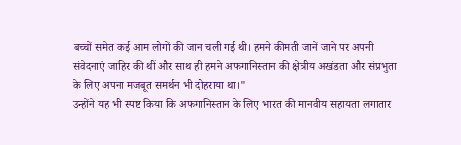बच्चों समेत कई आम लोगों की जान चली गई थी। हमने कीमती जानें जाने पर अपनी संवेदनाएं जाहिर की थीं और साथ ही हमने अफगानिस्तान की क्षेत्रीय अखंडता और संप्रभुता के लिए अपना मजबूत समर्थन भी दोहराया था।"
उन्होंने यह भी स्पष्ट किया कि अफगानिस्तान के लिए भारत की मानवीय सहायता लगातार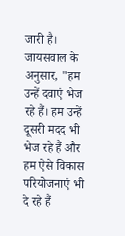जारी है। जायसवाल के अनुसार, "हम उन्हें दवाएं भेज रहे हैं। हम उन्हें दूसरी मदद भी भेज रहे हैं और हम ऐसे विकास परियोजनाएं भी दे रहे हैं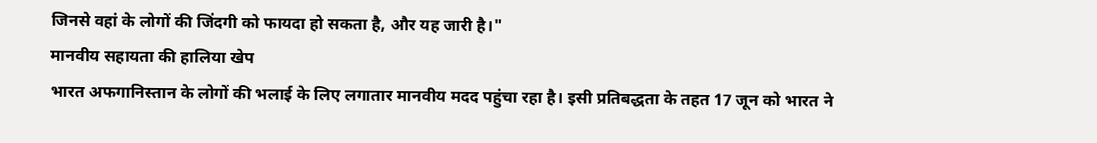जिनसे वहां के लोगों की जिंदगी को फायदा हो सकता है, और यह जारी है।"
मानवीय सहायता की हालिया खेप
भारत अफगानिस्तान के लोगों की भलाई के लिए लगातार मानवीय मदद पहुंचा रहा है। इसी प्रतिबद्धता के तहत 17 जून को भारत ने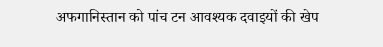अफगानिस्तान को पांच टन आवश्यक दवाइयों की खेप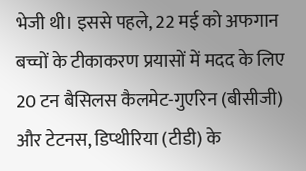भेजी थी। इससे पहले, 22 मई को अफगान बच्चों के टीकाकरण प्रयासों में मदद के लिए 20 टन बैसिलस कैलमेट-गुएरिन (बीसीजी) और टेटनस, डिप्थीरिया (टीडी) के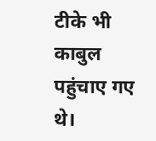टीके भी काबुल पहुंचाए गए थे।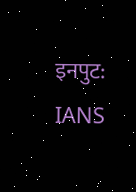इनपुट: IANS